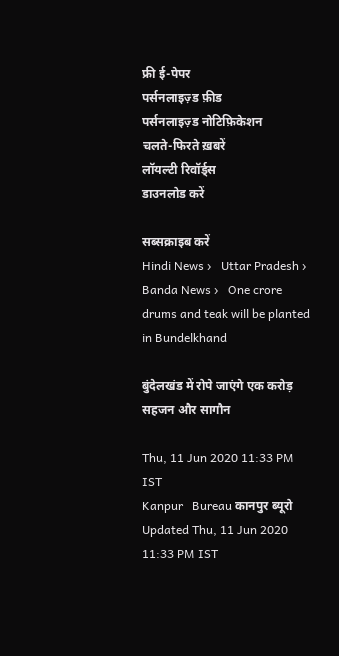फ्री ई-पेपर
पर्सनलाइज़्ड फ़ीड
पर्सनलाइज़्ड नोटिफ़िकेशन
चलते-फिरते ख़बरें
लॉयल्टी रिवॉर्ड्स
डाउनलोड करें

सब्सक्राइब करें
Hindi News ›   Uttar Pradesh ›   Banda News ›   One crore drums and teak will be planted in Bundelkhand

बुंदेलखंड में रोपे जाएंगे एक करोड़ सहजन और सागौन

Thu, 11 Jun 2020 11:33 PM IST
Kanpur   Bureau कानपुर ब्यूरो
Updated Thu, 11 Jun 2020 11:33 PM IST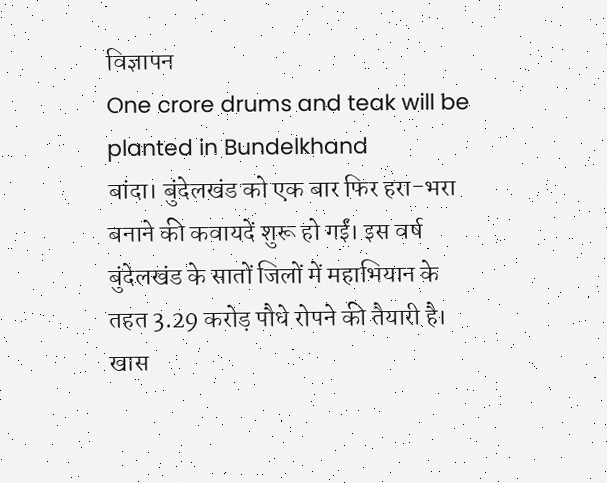विज्ञापन
One crore drums and teak will be planted in Bundelkhand
बांदा। बुंदेलखंड को एक बार फिर हरा-भरा बनाने की कवायदें शुरू हो गईं। इस वर्ष बुंदेलखंड के सातों जिलों में महाभियान के तहत 3.29 करोड़ पौधे रोपने की तैयारी है। खास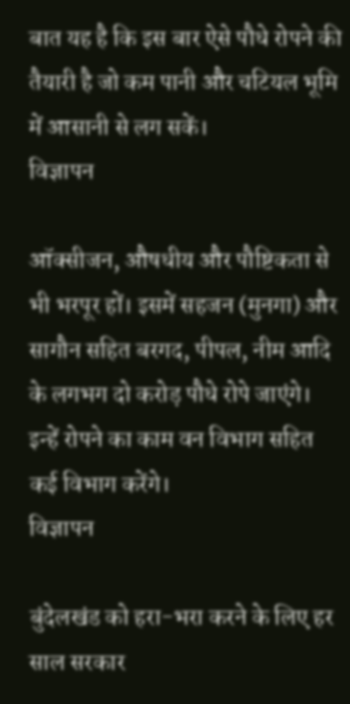बात यह है कि इस बार ऐसे पौधे रोपने की तैयारी है जो कम पानी और चटियल भूमि में आसानी से लग सकें।
विज्ञापन

ऑक्सीजन, औषधीय और पौष्टिकता से भी भरपूर हों। इसमें सहजन (मुनगा) और सागौन सहित बरगद, पीपल, नीम आदि के लगभग दो करोड़ पौधे रोपे जाएंगे। इन्हें रोपने का काम वन विभाग सहित कई विभाग करेंगे।
विज्ञापन

बुंदेलखंड को हरा-भरा करने के लिए हर साल सरकार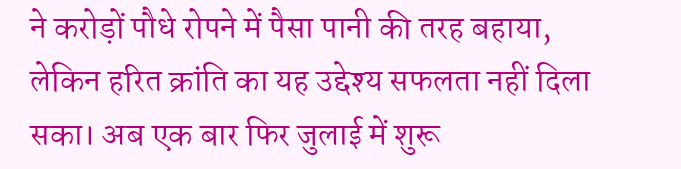ने करोड़ों पौधे रोपने में पैसा पानी की तरह बहाया, लेकिन हरित क्रांति का यह उद्देश्य सफलता नहीं दिला सका। अब एक बार फिर जुलाई में शुरू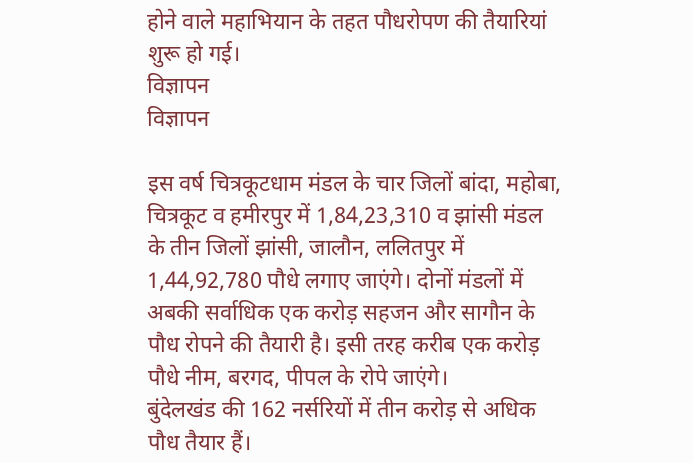होने वाले महाभियान के तहत पौधरोपण की तैयारियां शुरू हो गई।
विज्ञापन
विज्ञापन

इस वर्ष चित्रकूटधाम मंडल के चार जिलों बांदा, महोबा, चित्रकूट व हमीरपुर में 1,84,23,310 व झांसी मंडल के तीन जिलों झांसी, जालौन, ललितपुर में 1,44,92,780 पौधे लगाए जाएंगे। दोनों मंडलों में अबकी सर्वाधिक एक करोड़ सहजन और सागौन के पौध रोपने की तैयारी है। इसी तरह करीब एक करोड़ पौधे नीम, बरगद, पीपल के रोपे जाएंगे।
बुंदेलखंड की 162 नर्सरियों में तीन करोड़ से अधिक पौध तैयार हैं।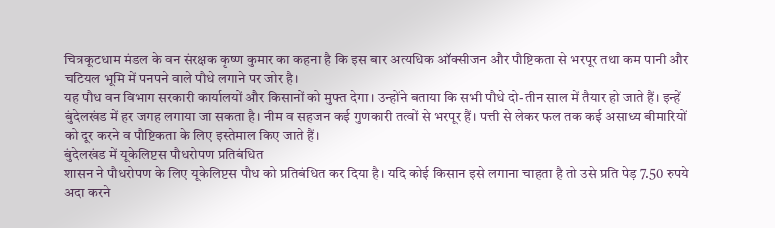चित्रकूटधाम मंडल के वन संरक्षक कृष्ण कुमार का कहना है कि इस बार अत्यधिक ऑक्सीजन और पौष्टिकता से भरपूर तथा कम पानी और चटियल भूमि में पनपने वाले पौधे लगाने पर जोर है।
यह पौध वन विभाग सरकारी कार्यालयों और किसानों को मुफ्त देगा। उन्होंने बताया कि सभी पौधे दो-तीन साल में तैयार हो जाते हैं। इन्हें बुंदेलखंड में हर जगह लगाया जा सकता है। नीम व सहजन कई गुणकारी तत्वों से भरपूर हैं। पत्ती से लेकर फल तक कई असाध्य बीमारियों को दूर करने व पौष्टिकता के लिए इस्तेमाल किए जाते हैं।
बुंदेलखंड में यूकेलिप्टस पौधरोपण प्रतिबंधित
शासन ने पौधरोपण के लिए यूकेलिप्टस पौध को प्रतिबंधित कर दिया है। यदि कोई किसान इसे लगाना चाहता है तो उसे प्रति पेड़ 7.50 रुपये अदा करने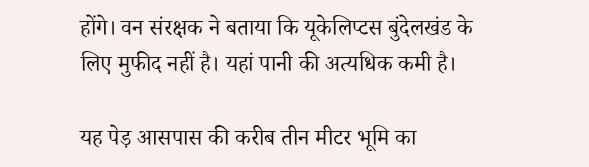होंगे। वन संरक्षक ने बताया कि यूकेलिप्टस बुंदेलखंड के लिए मुफीद नहीं है। यहां पानी की अत्यधिक कमी है।

यह पेड़ आसपास की करीब तीन मीटर भूमि का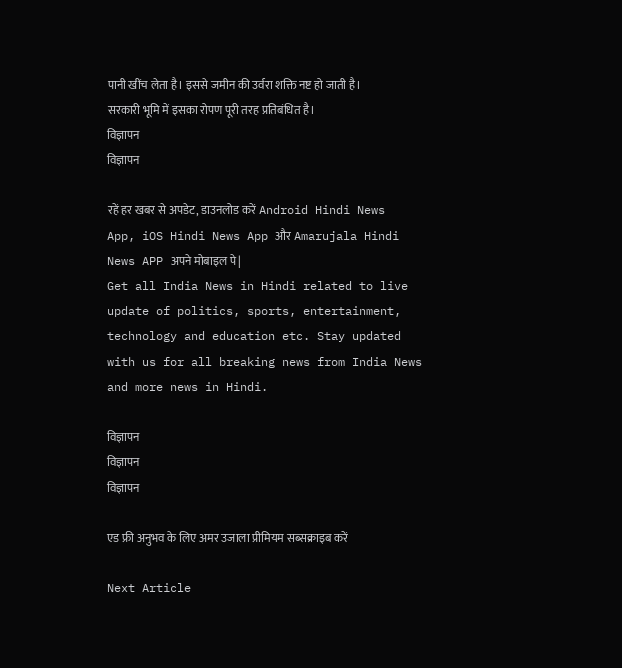पानी खींच लेता है। इससे जमीन की उर्वरा शक्ति नष्ट हो जाती है। सरकारी भूमि में इसका रोपण पूरी तरह प्रतिबंधित है।
विज्ञापन
विज्ञापन

रहें हर खबर से अपडेट, डाउनलोड करें Android Hindi News App, iOS Hindi News App और Amarujala Hindi News APP अपने मोबाइल पे|
Get all India News in Hindi related to live update of politics, sports, entertainment, technology and education etc. Stay updated with us for all breaking news from India News and more news in Hindi.

विज्ञापन
विज्ञापन
विज्ञापन

एड फ्री अनुभव के लिए अमर उजाला प्रीमियम सब्सक्राइब करें

Next Article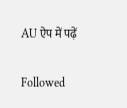AU ऐप में पढ़ें

Followed